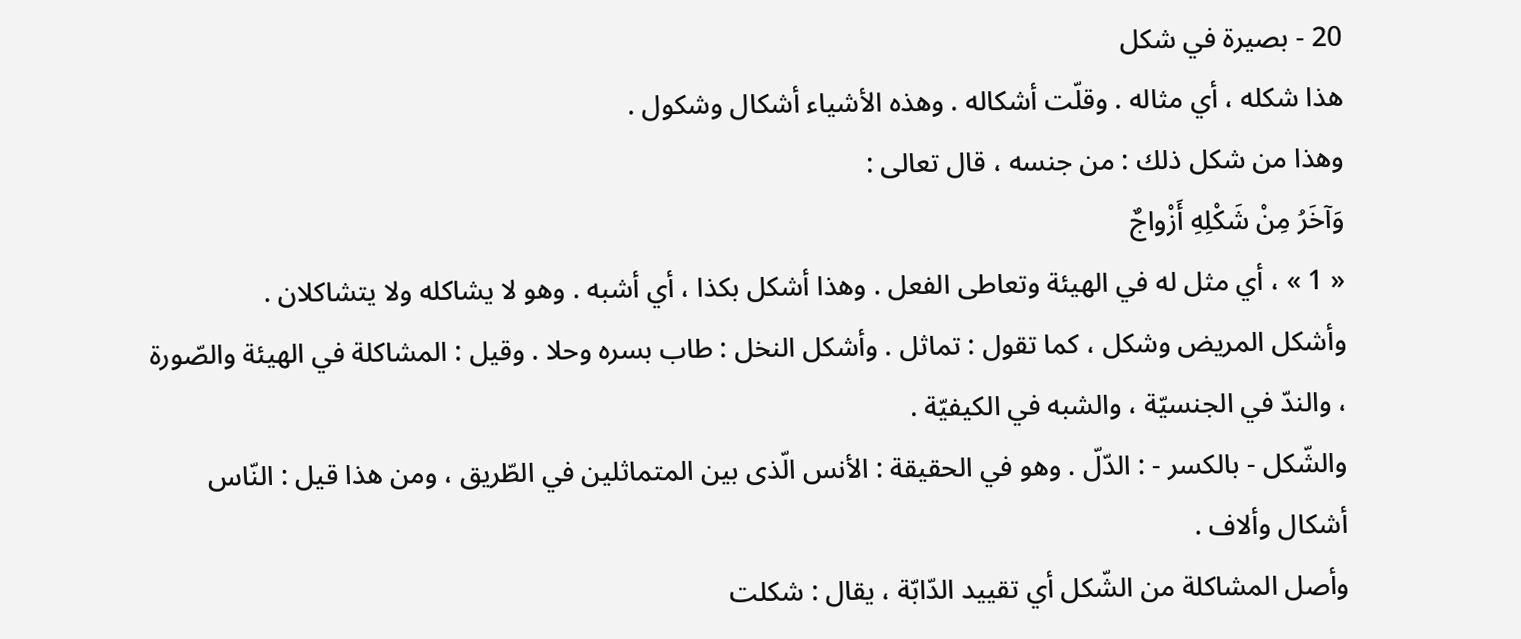20 - بصيرة في شكل
هذا شكله ، أي مثاله . وقلّت أشكاله . وهذه الأشياء أشكال وشكول .
وهذا من شكل ذلك : من جنسه ، قال تعالى :
وَآخَرُ مِنْ شَكْلِهِ أَزْواجٌ
« 1 » ، أي مثل له في الهيئة وتعاطى الفعل . وهذا أشكل بكذا ، أي أشبه . وهو لا يشاكله ولا يتشاكلان .
وأشكل المريض وشكل ، كما تقول : تماثل . وأشكل النخل : طاب بسره وحلا . وقيل : المشاكلة في الهيئة والصّورة ، والندّ في الجنسيّة ، والشبه في الكيفيّة .
والشّكل - بالكسر - : الدّلّ . وهو في الحقيقة : الأنس الّذى بين المتماثلين في الطّريق ، ومن هذا قيل : النّاس أشكال وألاف .
وأصل المشاكلة من الشّكل أي تقييد الدّابّة ، يقال : شكلت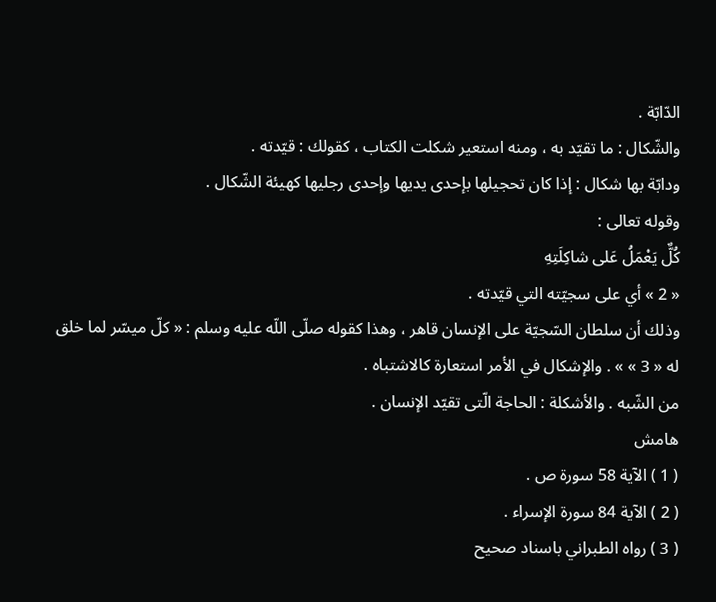الدّابّة .
والشّكال : ما تقيّد به ، ومنه استعير شكلت الكتاب ، كقولك : قيّدته .
ودابّة بها شكال : إذا كان تحجيلها بإحدى يديها وإحدى رجليها كهيئة الشّكال .
وقوله تعالى :
كُلٌّ يَعْمَلُ عَلى شاكِلَتِهِ
« 2 » أي على سجيّته التي قيّدته .
وذلك أن سلطان السّجيّة على الإنسان قاهر ، وهذا كقوله صلّى اللّه عليه وسلم : « كلّ ميسّر لما خلق له « 3 » » . والإشكال في الأمر استعارة كالاشتباه .
من الشّبه . والأشكلة : الحاجة الّتى تقيّد الإنسان .
هامش
( 1 ) الآية 58 سورة ص .
( 2 ) الآية 84 سورة الإسراء .
( 3 ) رواه الطبراني باسناد صحيح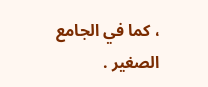، كما في الجامع الصغير .